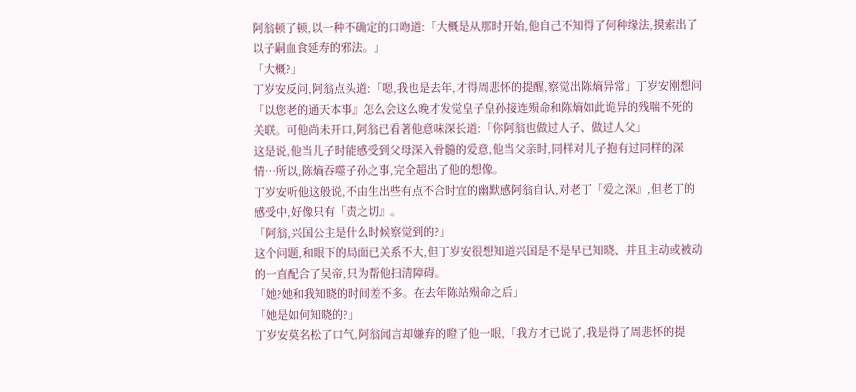阿翁顿了顿,以一种不确定的口吻道:「大概是从那时开始,他自己不知得了何种缘法,摸索出了以子嗣血食延寿的邪法。」
「大概?」
丁岁安反问,阿翁点头道:「嗯,我也是去年,才得周悲怀的提醒,察觉出陈熵异常」丁岁安刚想问「以您老的通天本事』怎么会这么晚才发觉皇子皇孙接连殒命和陈熵如此诡异的残喘不死的关联。可他尚未开口,阿翁已看著他意味深长道:「你阿翁也做过人子、做过人父」
这是说,他当儿子时能感受到父母深入骨髓的爱意,他当父亲时,同样对儿子抱有过同样的深情…所以,陈熵吞噬子孙之事,完全超出了他的想像。
丁岁安听他这般说,不由生出些有点不合时宜的幽默感阿翁自认,对老丁「爱之深』,但老丁的感受中,好像只有「责之切』。
「阿翁,兴国公主是什么时候察觉到的?」
这个问题,和眼下的局面已关系不大,但丁岁安很想知道兴国是不是早已知晓、并且主动或被动的一直配合了吴帝,只为帮他扫清障碍。
「她?她和我知晓的时间差不多。在去年陈站殒命之后」
「她是如何知晓的?」
丁岁安莫名松了口气,阿翁闻言却嫌弃的瞪了他一眼,「我方才已说了,我是得了周悲怀的提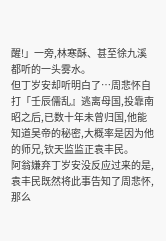醒!」一旁,林寒酥、甚至徐九溪都听的一头雾水。
但丁岁安却听明白了…周悲怀自打「壬辰儒乱』逃离母国,投靠南昭之后,已数十年未曾归国,他能知道吴帝的秘密,大概率是因为他的师兄,钦天监监正袁丰民。
阿翁嫌弃丁岁安没反应过来的是,袁丰民既然将此事告知了周悲怀,那么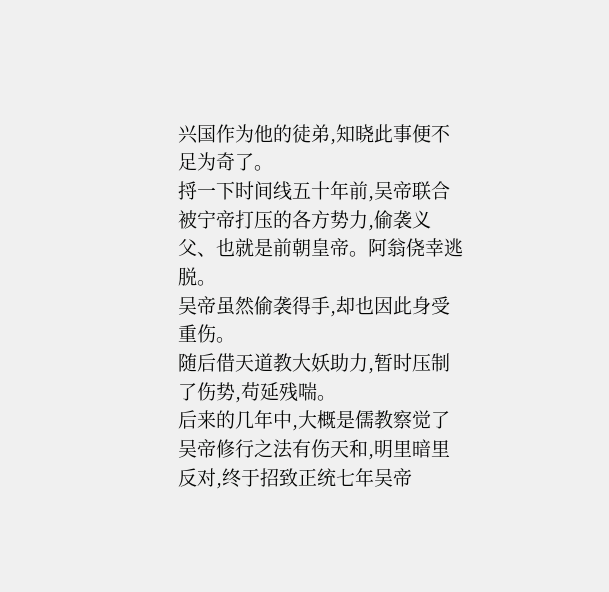兴国作为他的徒弟,知晓此事便不足为奇了。
捋一下时间线五十年前,吴帝联合被宁帝打压的各方势力,偷袭义父、也就是前朝皇帝。阿翁侥幸逃脱。
吴帝虽然偷袭得手,却也因此身受重伤。
随后借天道教大妖助力,暂时压制了伤势,苟延残喘。
后来的几年中,大概是儒教察觉了吴帝修行之法有伤天和,明里暗里反对,终于招致正统七年吴帝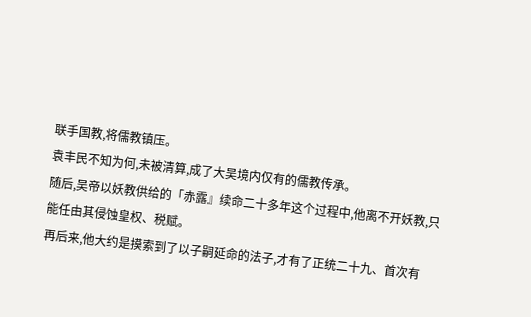联手国教,将儒教镇压。
袁丰民不知为何,未被清算,成了大吴境内仅有的儒教传承。
随后,吴帝以妖教供给的「赤露』续命二十多年这个过程中,他离不开妖教,只能任由其侵蚀皇权、税赋。
再后来,他大约是摸索到了以子嗣延命的法子,才有了正统二十九、首次有